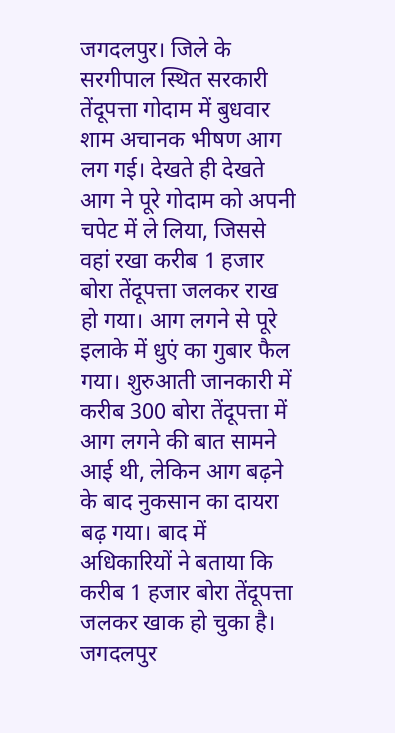जगदलपुर। जिले के सरगीपाल स्थित सरकारी तेंदूपत्ता गोदाम में बुधवार शाम अचानक भीषण आग लग गई। देखते ही देखते आग ने पूरे गोदाम को अपनी चपेट में ले लिया, जिससे वहां रखा करीब 1 हजार बोरा तेंदूपत्ता जलकर राख हो गया। आग लगने से पूरे इलाके में धुएं का गुबार फैल गया। शुरुआती जानकारी में करीब 300 बोरा तेंदूपत्ता में आग लगने की बात सामने आई थी, लेकिन आग बढ़ने के बाद नुकसान का दायरा बढ़ गया। बाद में अधिकारियों ने बताया कि करीब 1 हजार बोरा तेंदूपत्ता जलकर खाक हो चुका है। जगदलपुर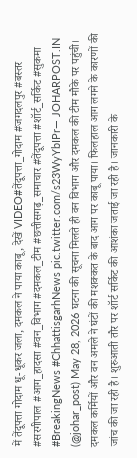में तेंदूपत्ता गोदाम धू-धूकर जला, दमकल ने पाया काबू , देखें VIDEO#तेंदूपत्ता_गोदाम #जगदलपुर #बस्तर #सरगीपाल #आग_हादसा #वन_विभाग #दमकल_टीम #छत्तीसगढ़_समाचार #तेंदूपत्ता #शॉर्ट_सर्किट #सुकमा #BreakingNews #ChhattisgarhNews pic.twitter.com/s23WyYbIPr— JOHARPOST.IN (@johar_post) May 28, 2026 घटना की सूचना मिलते ही वन विभाग और दमकल की टीम मौके पर पहुंची। दमकल कर्मियों और वन अमले ने घंटों की मशक्कत के बाद आग पर काबू पाया। फिलहाल आग लगने के कारणों की जांच की जा रही है। शुरुआती तौर पर शॉर्ट सर्किट की आशंका जताई जा रही है। जानकारी के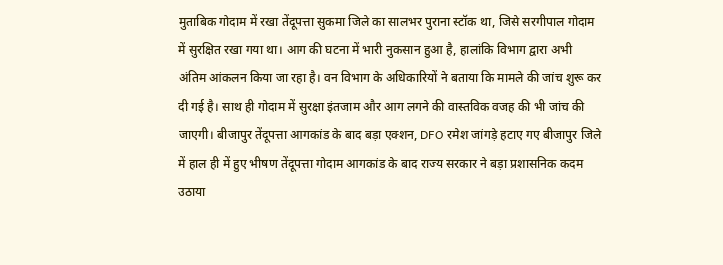मुताबिक गोदाम में रखा तेंदूपत्ता सुकमा जिले का सालभर पुराना स्टॉक था, जिसे सरगीपाल गोदाम में सुरक्षित रखा गया था। आग की घटना में भारी नुकसान हुआ है, हालांकि विभाग द्वारा अभी अंतिम आंकलन किया जा रहा है। वन विभाग के अधिकारियों ने बताया कि मामले की जांच शुरू कर दी गई है। साथ ही गोदाम में सुरक्षा इंतजाम और आग लगने की वास्तविक वजह की भी जांच की जाएगी। बीजापुर तेंदूपत्ता आगकांड के बाद बड़ा एक्शन, DFO रमेश जांगड़े हटाए गए बीजापुर जिले में हाल ही में हुए भीषण तेंदूपत्ता गोदाम आगकांड के बाद राज्य सरकार ने बड़ा प्रशासनिक कदम उठाया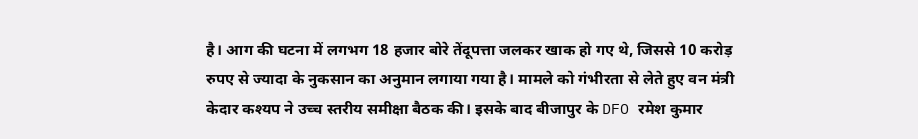है। आग की घटना में लगभग 18 हजार बोरे तेंदूपत्ता जलकर खाक हो गए थे, जिससे 10 करोड़ रुपए से ज्यादा के नुकसान का अनुमान लगाया गया है। मामले को गंभीरता से लेते हुए वन मंत्री केदार कश्यप ने उच्च स्तरीय समीक्षा बैठक की। इसके बाद बीजापुर के DFO रमेश कुमार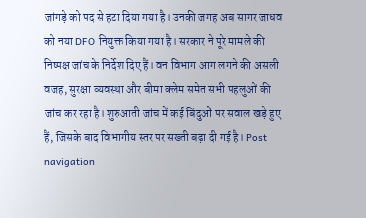जांगड़े को पद से हटा दिया गया है। उनकी जगह अब सागर जाधव को नया DFO नियुक्त किया गया है। सरकार ने पूरे मामले की निष्पक्ष जांच के निर्देश दिए हैं। वन विभाग आग लगने की असली वजह, सुरक्षा व्यवस्था और बीमा क्लेम समेत सभी पहलुओं की जांच कर रहा है। शुरुआती जांच में कई बिंदुओं पर सवाल खड़े हुए हैं, जिसके बाद विभागीय स्तर पर सख्ती बढ़ा दी गई है। Post navigation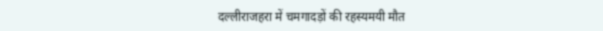दल्लीराजहरा में चमगादड़ों की रहस्यमयी मौत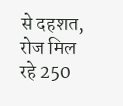से दहशत, रोज मिल रहे 250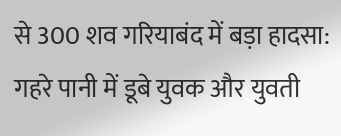से 300 शव गरियाबंद में बड़ा हादसा: गहरे पानी में डूबे युवक और युवती